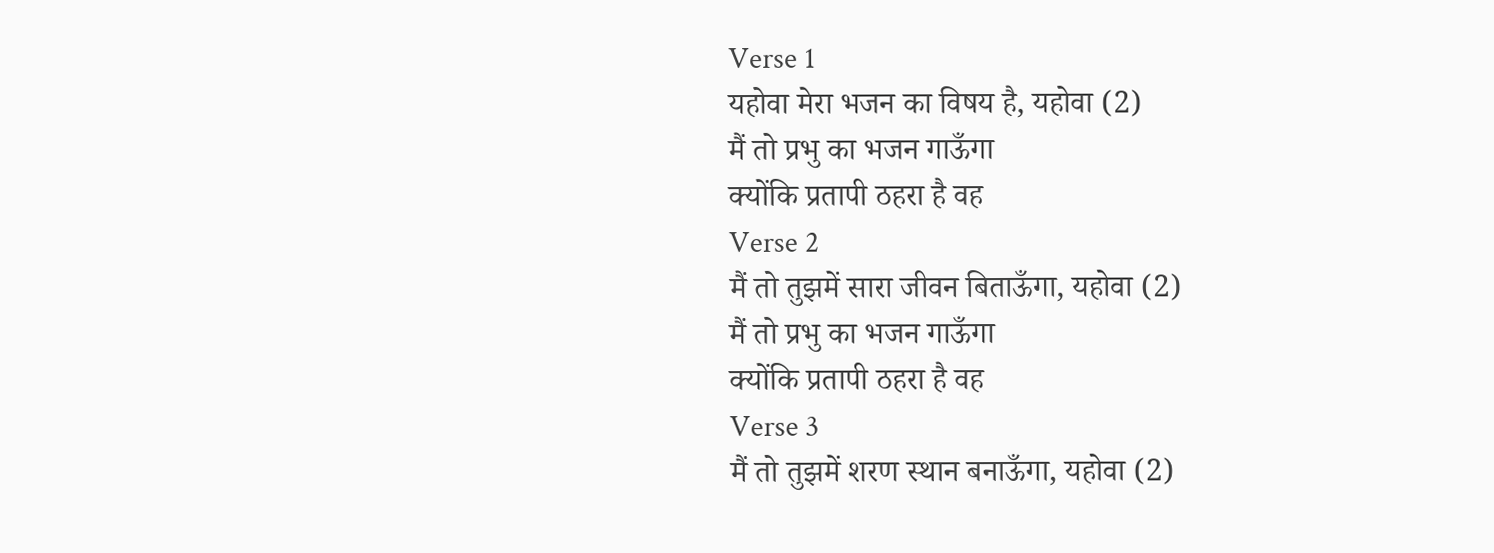Verse 1
यहोवा मेरा भजन का विषय है, यहोवा (2)
मैं तो प्रभु का भजन गाऊँगा
क्योंकि प्रतापी ठहरा है वह
Verse 2
मैं तो तुझमें सारा जीवन बिताऊँगा, यहोवा (2)
मैं तो प्रभु का भजन गाऊँगा
क्योंकि प्रतापी ठहरा है वह
Verse 3
मैं तो तुझमें शरण स्थान बनाऊँगा, यहोवा (2)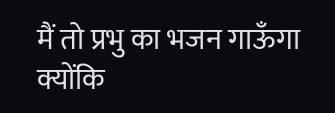मैं तो प्रभु का भजन गाऊँगा
क्योंकि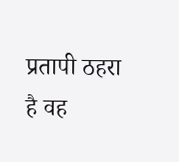प्रतापी ठहरा है वह